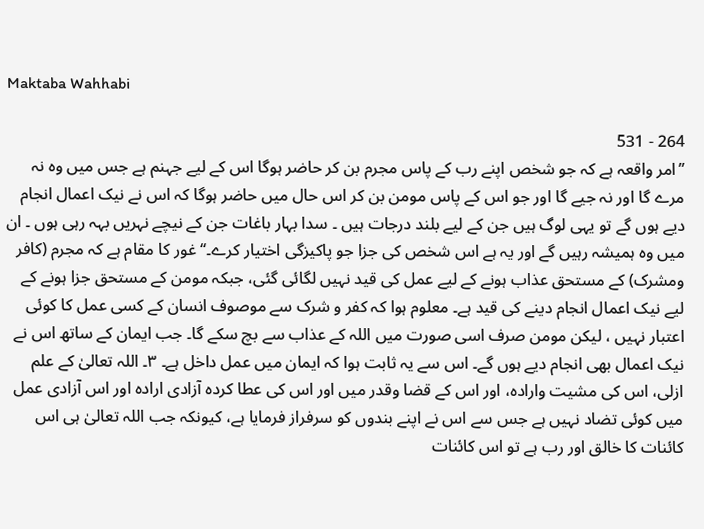Maktaba Wahhabi

264 - 531
’’امر واقعہ ہے کہ جو شخص اپنے رب کے پاس مجرم بن کر حاضر ہوگا اس کے لیے جہنم ہے جس میں وہ نہ مرے گا اور نہ جیے گا اور جو اس کے پاس مومن بن کر اس حال میں حاضر ہوگا کہ اس نے نیک اعمال انجام دیے ہوں گے تو یہی لوگ ہیں جن کے لیے بلند درجات ہیں ۔ سدا بہار باغات جن کے نیچے نہریں بہہ رہی ہوں ۔ ان میں وہ ہمیشہ رہیں گے اور یہ ہے اس شخص کی جزا جو پاکیزگی اختیار کرے۔‘‘ غور کا مقام ہے کہ مجرم (کافر ومشرک) کے مستحق عذاب ہونے کے لیے عمل کی قید نہیں لگائی گئی، جبکہ مومن کے مستحق جزا ہونے کے لیے نیک اعمال انجام دینے کی قید ہے۔ معلوم ہوا کہ کفر و شرک سے موصوف انسان کے کسی عمل کا کوئی اعتبار نہیں ، لیکن مومن صرف اسی صورت میں اللہ کے عذاب سے بچ سکے گا۔ جب ایمان کے ساتھ اس نے نیک اعمال بھی انجام دیے ہوں گے۔ اس سے یہ ثابت ہوا کہ ایمان میں عمل داخل ہے۔ ۳۔ اللہ تعالیٰ کے علم ازلی، اس کی مشیت وارادہ، اور اس کے قضا وقدر میں اور اس کی عطا کردہ آزادی ارادہ اور اس آزادی عمل میں کوئی تضاد نہیں ہے جس سے اس نے اپنے بندوں کو سرفراز فرمایا ہے، کیونکہ جب اللہ تعالیٰ ہی اس کائنات کا خالق اور رب ہے تو اس کائنات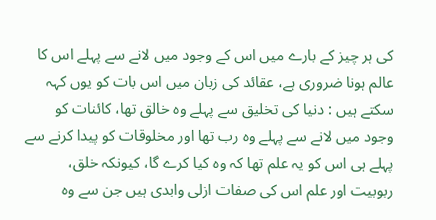کی ہر چیز کے بارے میں اس کے وجود میں لانے سے پہلے اس کا عالم ہونا ضروری ہے، عقائد کی زبان میں اس بات کو یوں کہہ سکتے ہیں : دنیا کی تخلیق سے پہلے وہ خالق تھا، کائنات کو وجود میں لانے سے پہلے وہ رب تھا اور مخلوقات کو پیدا کرنے سے پہلے ہی اس کو یہ علم تھا کہ وہ کیا کرے گا، کیونکہ خلق، ربوبیت اور علم اس کی صفات ازلی وابدی ہیں جن سے وہ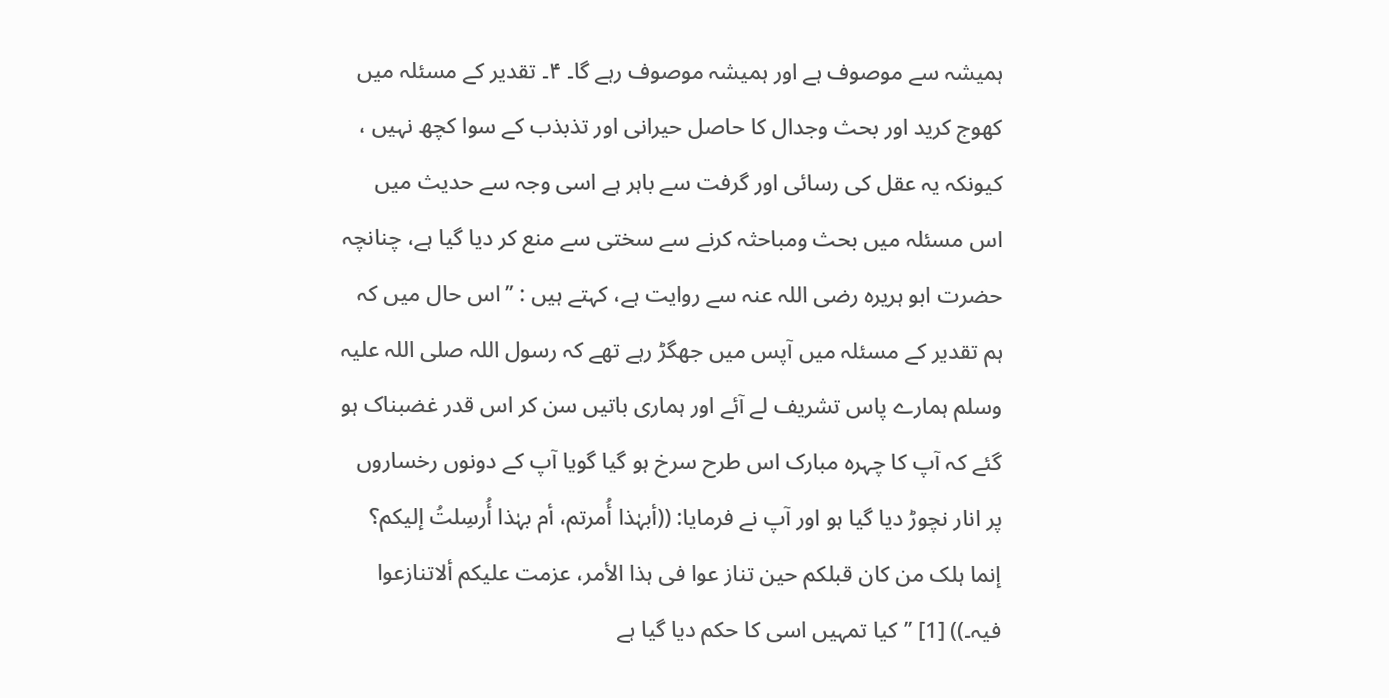ہمیشہ سے موصوف ہے اور ہمیشہ موصوف رہے گا۔ ۴۔ تقدیر کے مسئلہ میں کھوج کرید اور بحث وجدال کا حاصل حیرانی اور تذبذب کے سوا کچھ نہیں ، کیونکہ یہ عقل کی رسائی اور گرفت سے باہر ہے اسی وجہ سے حدیث میں اس مسئلہ میں بحث ومباحثہ کرنے سے سختی سے منع کر دیا گیا ہے، چنانچہ حضرت ابو ہریرہ رضی اللہ عنہ سے روایت ہے، کہتے ہیں : ’’اس حال میں کہ ہم تقدیر کے مسئلہ میں آپس میں جھگڑ رہے تھے کہ رسول اللہ صلی اللہ علیہ وسلم ہمارے پاس تشریف لے آئے اور ہماری باتیں سن کر اس قدر غضبناک ہو گئے کہ آپ کا چہرہ مبارک اس طرح سرخ ہو گیا گویا آپ کے دونوں رخساروں پر انار نچوڑ دیا گیا ہو اور آپ نے فرمایا: ((أبہٰذا أُمرتم، أم بہٰذا أُرسِلتُ إلیکم؟ إنما ہلک من کان قبلکم حین تناز عوا فی ہذا الأمر، عزمت علیکم ألاتنازعوا فیہ۔)) [1] ’’کیا تمہیں اسی کا حکم دیا گیا ہے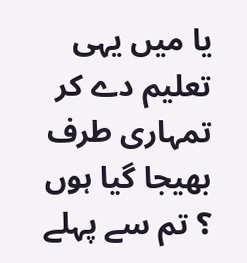یا میں یہی تعلیم دے کر تمہاری طرف بھیجا گیا ہوں ؟ تم سے پہلے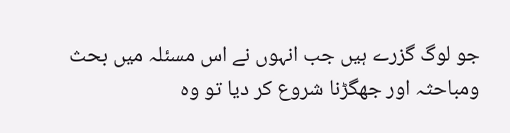جو لوگ گزرے ہیں جب انہوں نے اس مسئلہ میں بحث ومباحثہ اور جھگڑنا شروع کر دیا تو وہ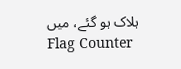ہلاک ہو گئے، میں
Flag Counter